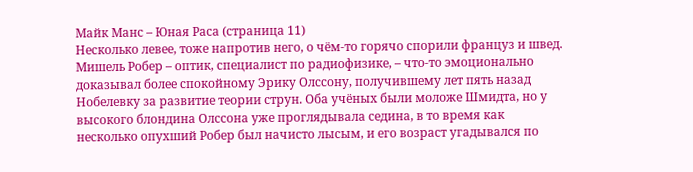Майк Манс – Юная Раса (страница 11)
Несколько левее, тоже напротив него, о чём-то горячо спорили француз и швед. Мишель Робер – оптик, специалист по радиофизике, – что-то эмоционально доказывал более спокойному Эрику Олссону, получившему лет пять назад Нобелевку за развитие теории струн. Оба учёных были моложе Шмидта, но у высокого блондина Олссона уже проглядывала седина, в то время как несколько опухший Робер был начисто лысым, и его возраст угадывался по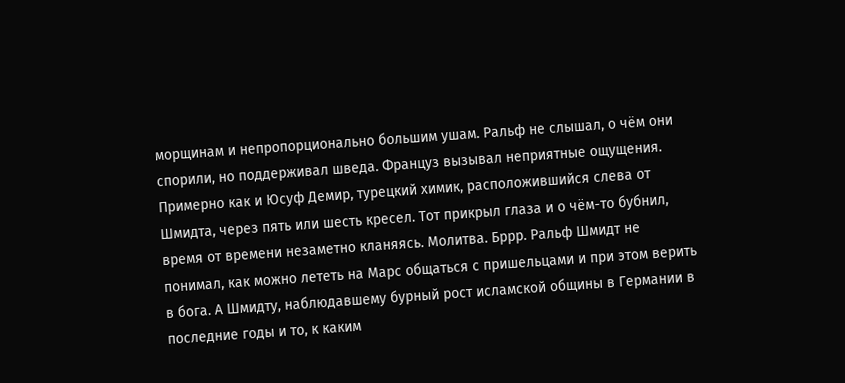морщинам и непропорционально большим ушам. Ральф не слышал, о чём они спорили, но поддерживал шведа. Француз вызывал неприятные ощущения. Примерно как и Юсуф Демир, турецкий химик, расположившийся слева от Шмидта, через пять или шесть кресел. Тот прикрыл глаза и о чём-то бубнил, время от времени незаметно кланяясь. Молитва. Бррр. Ральф Шмидт не понимал, как можно лететь на Марс общаться с пришельцами и при этом верить в бога. А Шмидту, наблюдавшему бурный рост исламской общины в Германии в последние годы и то, к каким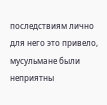последствиям лично для него это привело, мусульмане были неприятны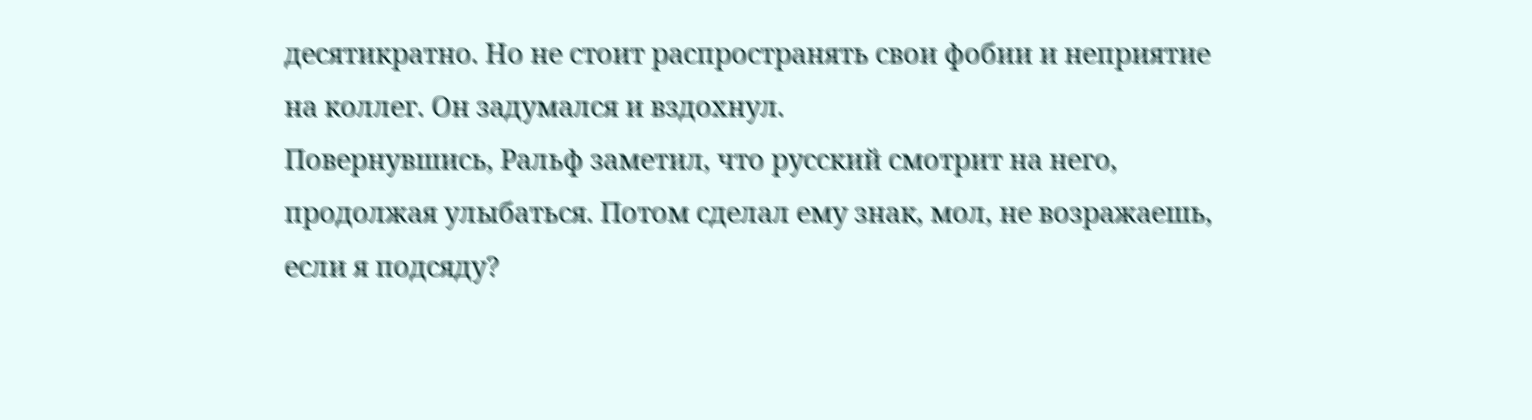десятикратно. Но не стоит распространять свои фобии и неприятие на коллег. Он задумался и вздохнул.
Повернувшись, Ральф заметил, что русский смотрит на него, продолжая улыбаться. Потом сделал ему знак, мол, не возражаешь, если я подсяду?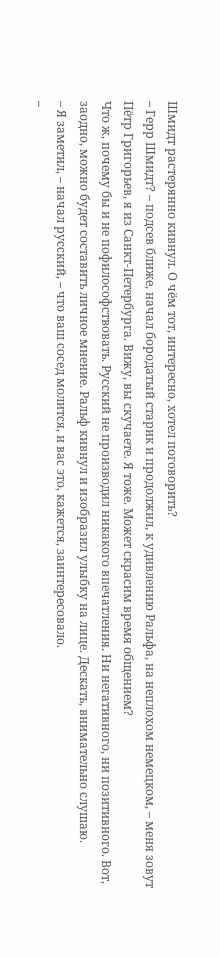Шмидт растерянно кивнул. О чём тот, интересно, хотел поговорить?
– Герр Шмидт? – подсев ближе, начал бородатый старик и продолжил, к удивлению Ральфа, на неплохом немецком, – меня зовут Пётр Григорьев, я из Санкт-Петербурга. Вижу, вы скучаете. Я тоже. Может скрасим время общением?
Что ж, почему бы и не пофилософствовать. Русский не производил никакого впечатления. Ни негативного, ни позитивного. Вот, заодно, можно будет составить личное мнение. Ральф кивнул и изобразил улыбку на лице. Дескать, внимательно слушаю.
– Я заметил, – начал русский, – что ваш сосед молится, и вас это, кажется, заинтересовало.
–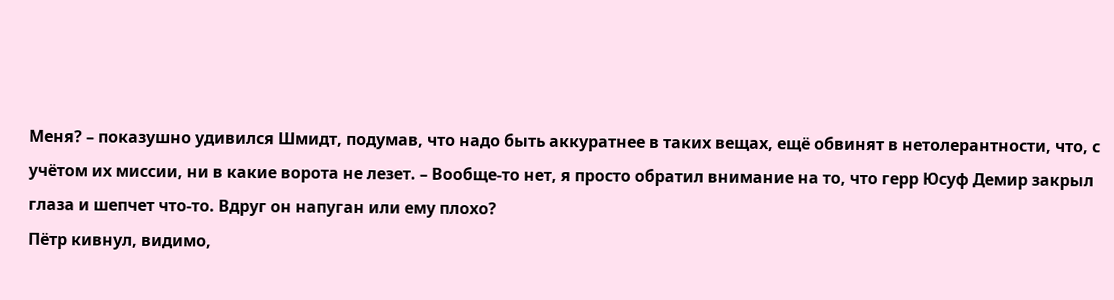Меня? – показушно удивился Шмидт, подумав, что надо быть аккуратнее в таких вещах, ещё обвинят в нетолерантности, что, с учётом их миссии, ни в какие ворота не лезет. – Вообще-то нет, я просто обратил внимание на то, что герр Юсуф Демир закрыл глаза и шепчет что-то. Вдруг он напуган или ему плохо?
Пётр кивнул, видимо,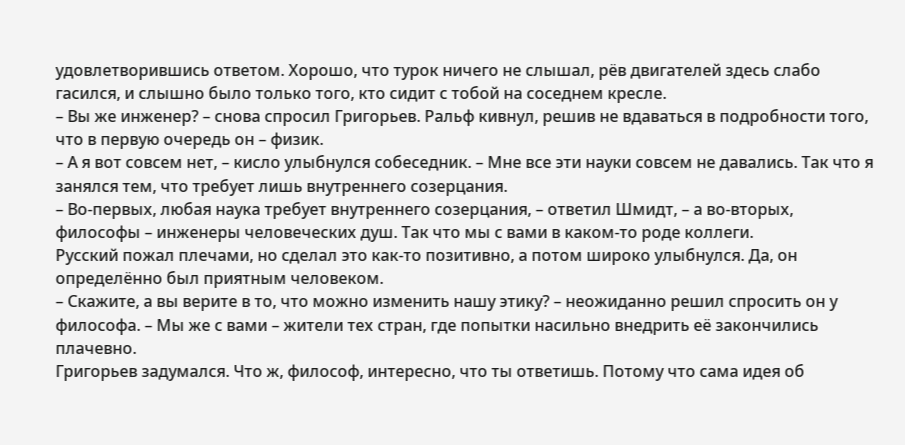удовлетворившись ответом. Хорошо, что турок ничего не слышал, рёв двигателей здесь слабо гасился, и слышно было только того, кто сидит с тобой на соседнем кресле.
– Вы же инженер? – снова спросил Григорьев. Ральф кивнул, решив не вдаваться в подробности того, что в первую очередь он – физик.
– А я вот совсем нет, – кисло улыбнулся собеседник. – Мне все эти науки совсем не давались. Так что я занялся тем, что требует лишь внутреннего созерцания.
– Во-первых, любая наука требует внутреннего созерцания, – ответил Шмидт, – а во-вторых, философы – инженеры человеческих душ. Так что мы с вами в каком-то роде коллеги.
Русский пожал плечами, но сделал это как-то позитивно, а потом широко улыбнулся. Да, он определённо был приятным человеком.
– Скажите, а вы верите в то, что можно изменить нашу этику? – неожиданно решил спросить он у философа. – Мы же с вами – жители тех стран, где попытки насильно внедрить её закончились плачевно.
Григорьев задумался. Что ж, философ, интересно, что ты ответишь. Потому что сама идея об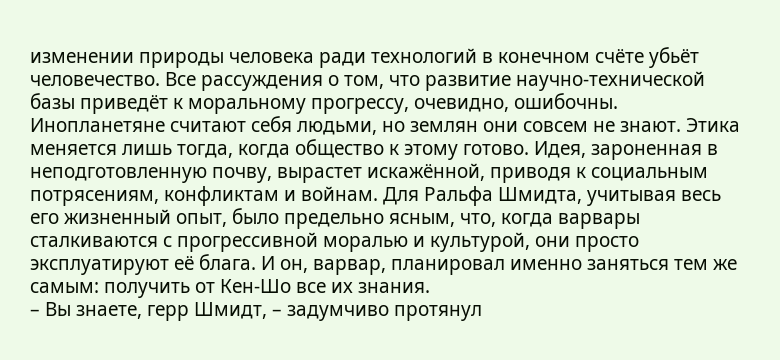изменении природы человека ради технологий в конечном счёте убьёт человечество. Все рассуждения о том, что развитие научно-технической базы приведёт к моральному прогрессу, очевидно, ошибочны. Инопланетяне считают себя людьми, но землян они совсем не знают. Этика меняется лишь тогда, когда общество к этому готово. Идея, зароненная в неподготовленную почву, вырастет искажённой, приводя к социальным потрясениям, конфликтам и войнам. Для Ральфа Шмидта, учитывая весь его жизненный опыт, было предельно ясным, что, когда варвары сталкиваются с прогрессивной моралью и культурой, они просто эксплуатируют её блага. И он, варвар, планировал именно заняться тем же самым: получить от Кен-Шо все их знания.
– Вы знаете, герр Шмидт, – задумчиво протянул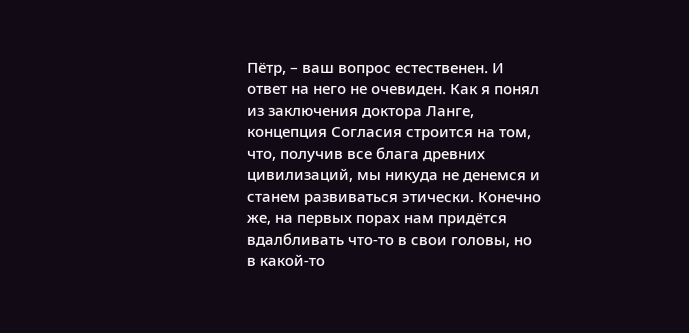Пётр, – ваш вопрос естественен. И ответ на него не очевиден. Как я понял из заключения доктора Ланге, концепция Согласия строится на том, что, получив все блага древних цивилизаций, мы никуда не денемся и станем развиваться этически. Конечно же, на первых порах нам придётся вдалбливать что-то в свои головы, но в какой-то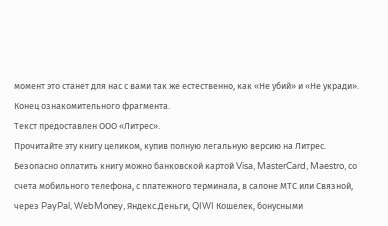момент это станет для нас с вами так же естественно, как «Не убий» и «Не укради».
Конец ознакомительного фрагмента.
Текст предоставлен ООО «Литрес».
Прочитайте эту книгу целиком, купив полную легальную версию на Литрес.
Безопасно оплатить книгу можно банковской картой Visa, MasterCard, Maestro, со счета мобильного телефона, с платежного терминала, в салоне МТС или Связной, через PayPal, WebMoney, Яндекс.Деньги, QIWI Кошелек, бонусными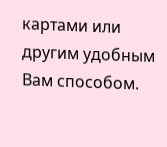картами или другим удобным Вам способом.